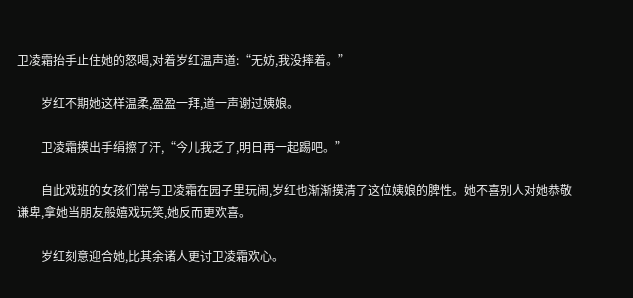卫凌霜抬手止住她的怒喝,对着岁红温声道:“无妨,我没摔着。”

        岁红不期她这样温柔,盈盈一拜,道一声谢过姨娘。

        卫凌霜摸出手绢擦了汗,“今儿我乏了,明日再一起踢吧。”

        自此戏班的女孩们常与卫凌霜在园子里玩闹,岁红也渐渐摸清了这位姨娘的脾性。她不喜别人对她恭敬谦卑,拿她当朋友般嬉戏玩笑,她反而更欢喜。

        岁红刻意迎合她,比其余诸人更讨卫凌霜欢心。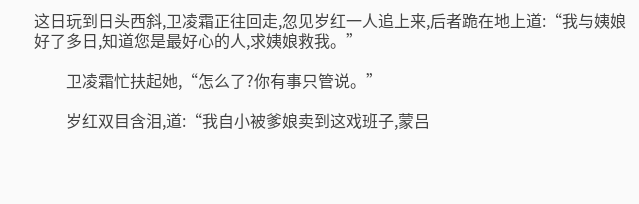这日玩到日头西斜,卫凌霜正往回走,忽见岁红一人追上来,后者跪在地上道:“我与姨娘好了多日,知道您是最好心的人,求姨娘救我。”

        卫凌霜忙扶起她,“怎么了?你有事只管说。”

        岁红双目含泪,道:“我自小被爹娘卖到这戏班子,蒙吕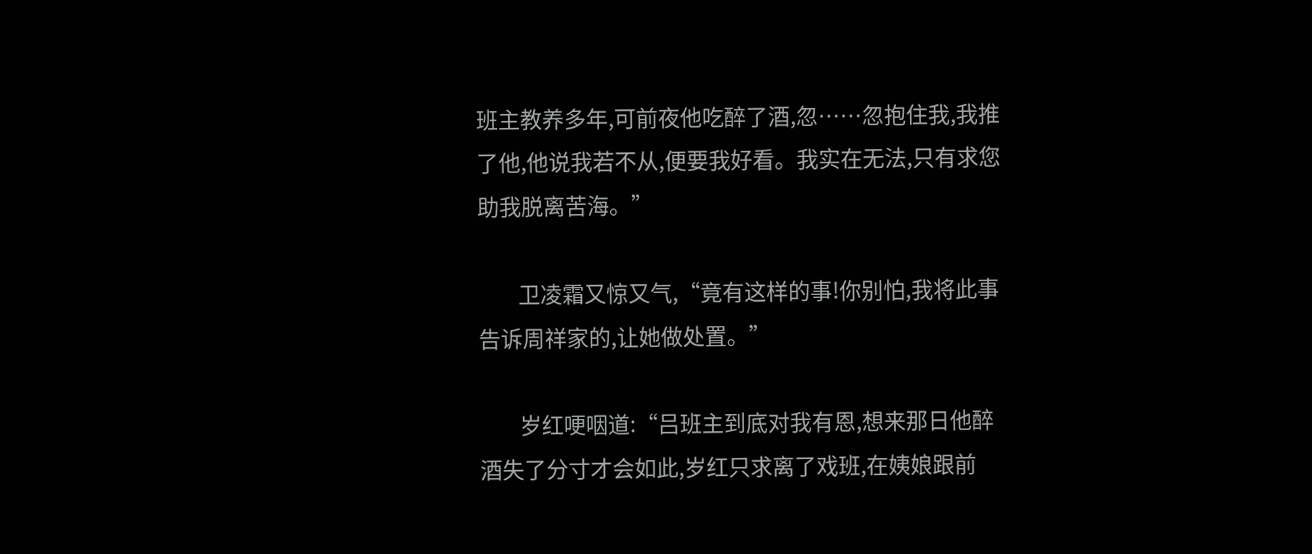班主教养多年,可前夜他吃醉了酒,忽……忽抱住我,我推了他,他说我若不从,便要我好看。我实在无法,只有求您助我脱离苦海。”

        卫凌霜又惊又气,“竟有这样的事!你别怕,我将此事告诉周祥家的,让她做处置。”

        岁红哽咽道:“吕班主到底对我有恩,想来那日他醉酒失了分寸才会如此,岁红只求离了戏班,在姨娘跟前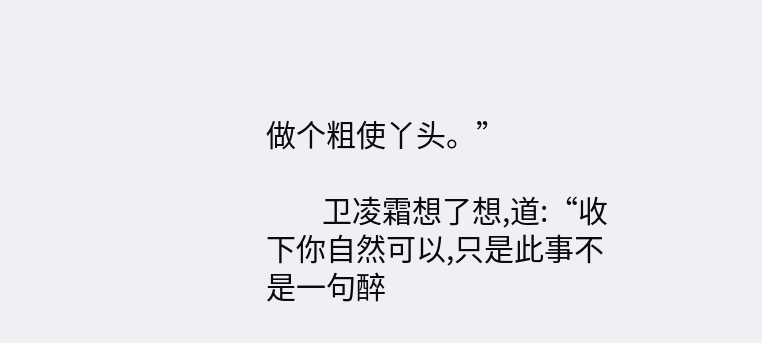做个粗使丫头。”

        卫凌霜想了想,道:“收下你自然可以,只是此事不是一句醉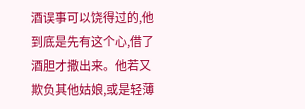酒误事可以饶得过的,他到底是先有这个心,借了酒胆才撒出来。他若又欺负其他姑娘,或是轻薄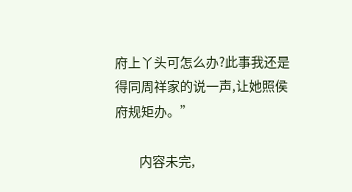府上丫头可怎么办?此事我还是得同周祥家的说一声,让她照侯府规矩办。”

        内容未完,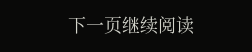下一页继续阅读